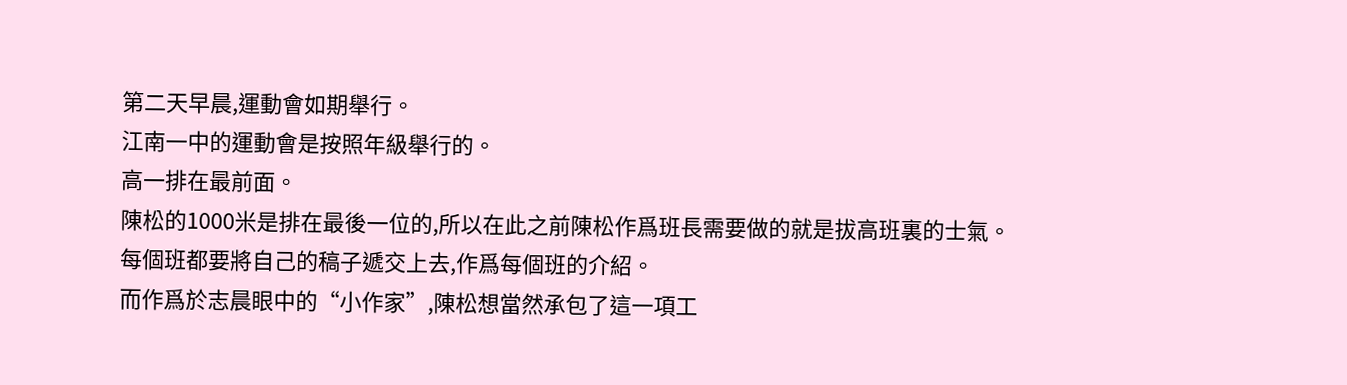第二天早晨,運動會如期舉行。
江南一中的運動會是按照年級舉行的。
高一排在最前面。
陳松的1000米是排在最後一位的,所以在此之前陳松作爲班長需要做的就是拔高班裏的士氣。
每個班都要將自己的稿子遞交上去,作爲每個班的介紹。
而作爲於志晨眼中的“小作家”,陳松想當然承包了這一項工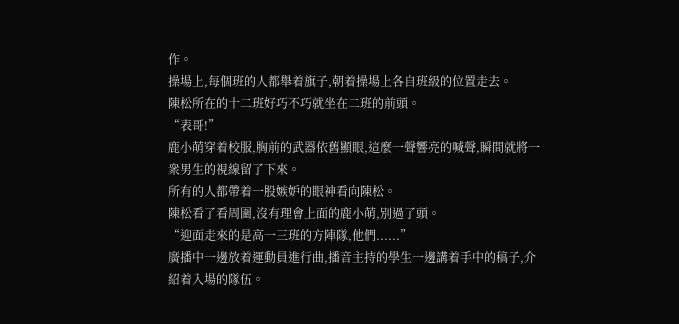作。
操場上,每個班的人都舉着旗子,朝着操場上各自班級的位置走去。
陳松所在的十二班好巧不巧就坐在二班的前頭。
“表哥!”
鹿小萌穿着校服,胸前的武器依舊顯眼,這麼一聲響亮的喊聲,瞬間就將一衆男生的視線留了下來。
所有的人都帶着一股嫉妒的眼神看向陳松。
陳松看了看周圍,沒有理會上面的鹿小萌,別過了頭。
“迎面走來的是高一三班的方陣隊,他們......”
廣播中一邊放着運動員進行曲,播音主持的學生一邊講着手中的稿子,介紹着入場的隊伍。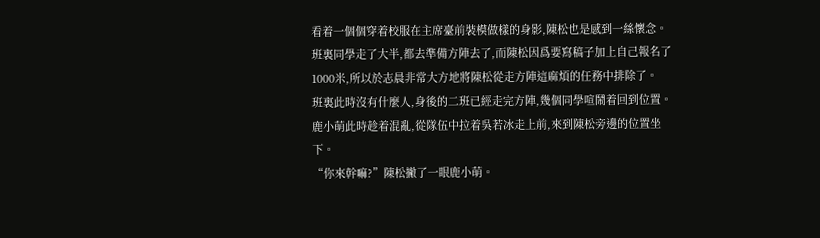看着一個個穿着校服在主席臺前裝模做樣的身影,陳松也是感到一絲懷念。
班裏同學走了大半,都去準備方陣去了,而陳松因爲要寫稿子加上自己報名了1000米,所以於志晨非常大方地將陳松從走方陣這麻煩的任務中排除了。
班裏此時沒有什麼人,身後的二班已經走完方陣,幾個同學喧鬧着回到位置。
鹿小萌此時趁着混亂,從隊伍中拉着吳若冰走上前,來到陳松旁邊的位置坐下。
“你來幹嘛?”陳松撇了一眼鹿小萌。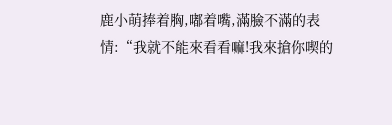鹿小萌捧着胸,嘟着嘴,滿臉不滿的表情:“我就不能來看看嘛!我來搶你喫的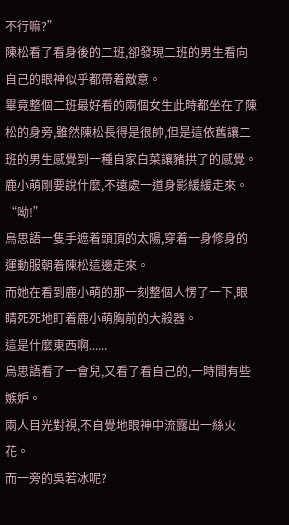不行嘛?”
陳松看了看身後的二班,卻發現二班的男生看向自己的眼神似乎都帶着敵意。
畢竟整個二班最好看的兩個女生此時都坐在了陳松的身旁,雖然陳松長得是很帥,但是這依舊讓二班的男生感覺到一種自家白菜讓豬拱了的感覺。
鹿小萌剛要說什麼,不遠處一道身影緩緩走來。
“呦!”
烏思語一隻手遮着頭頂的太陽,穿着一身修身的運動服朝着陳松這邊走來。
而她在看到鹿小萌的那一刻整個人愣了一下,眼睛死死地盯着鹿小萌胸前的大殺器。
這是什麼東西啊......
烏思語看了一會兒,又看了看自己的,一時間有些嫉妒。
兩人目光對視,不自覺地眼神中流露出一絲火花。
而一旁的吳若冰呢?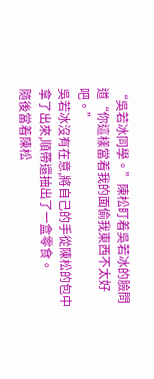“吳若冰同學。”陳松盯着吳若冰的臉問道“你這樣當着我的面偷我東西不太好吧。”
吳若冰沒有在意,將自己的手從陳松的包中拿了出來,順帶還抽出了一盒零食。
隨後當着陳松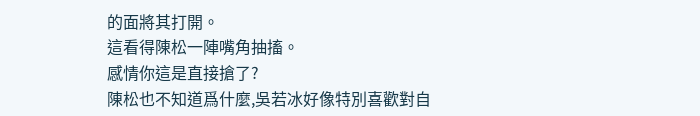的面將其打開。
這看得陳松一陣嘴角抽搐。
感情你這是直接搶了?
陳松也不知道爲什麼,吳若冰好像特別喜歡對自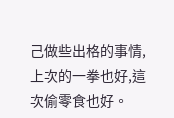己做些出格的事情,上次的一拳也好,這次偷零食也好。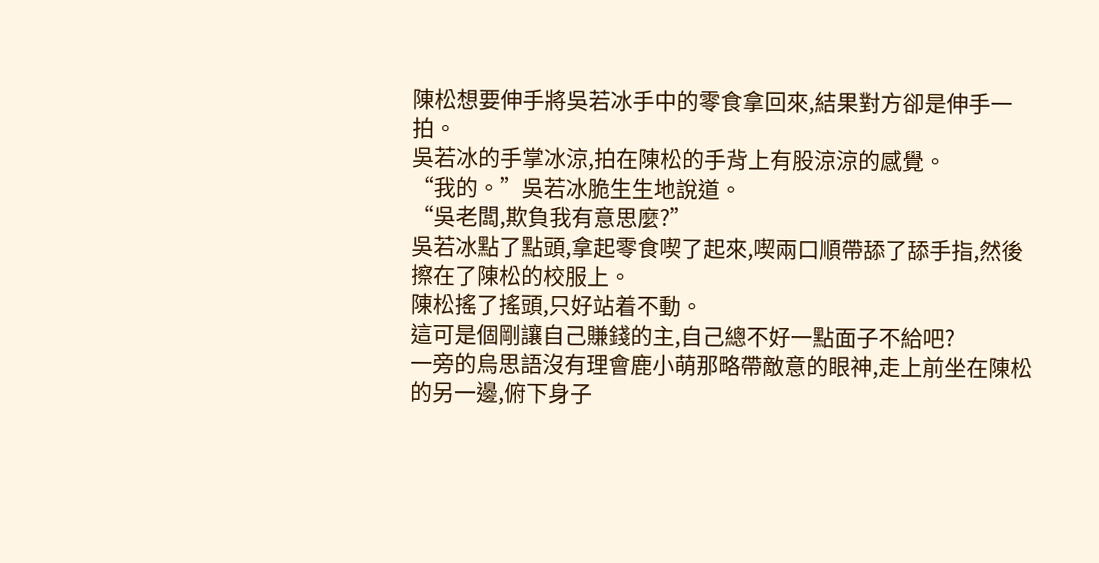陳松想要伸手將吳若冰手中的零食拿回來,結果對方卻是伸手一拍。
吳若冰的手掌冰涼,拍在陳松的手背上有股涼涼的感覺。
“我的。”吳若冰脆生生地說道。
“吳老闆,欺負我有意思麼?”
吳若冰點了點頭,拿起零食喫了起來,喫兩口順帶舔了舔手指,然後擦在了陳松的校服上。
陳松搖了搖頭,只好站着不動。
這可是個剛讓自己賺錢的主,自己總不好一點面子不給吧?
一旁的烏思語沒有理會鹿小萌那略帶敵意的眼神,走上前坐在陳松的另一邊,俯下身子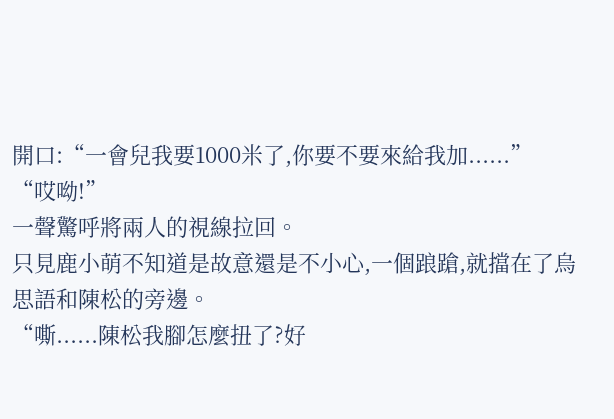開口:“一會兒我要1000米了,你要不要來給我加......”
“哎呦!”
一聲驚呼將兩人的視線拉回。
只見鹿小萌不知道是故意還是不小心,一個踉蹌,就擋在了烏思語和陳松的旁邊。
“嘶......陳松我腳怎麼扭了?好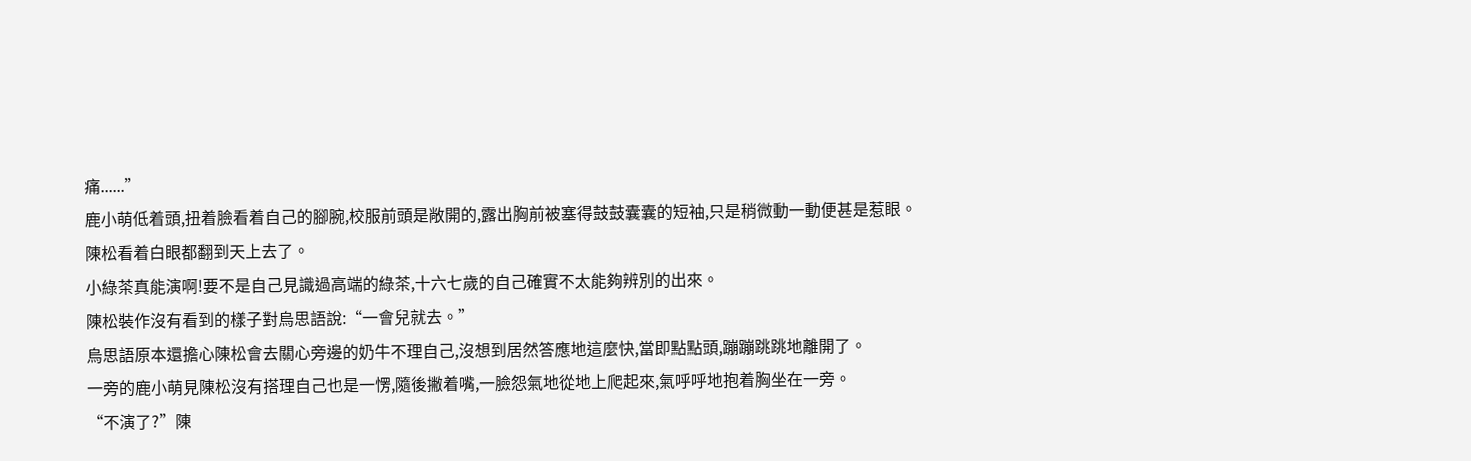痛......”
鹿小萌低着頭,扭着臉看着自己的腳腕,校服前頭是敞開的,露出胸前被塞得鼓鼓囊囊的短袖,只是稍微動一動便甚是惹眼。
陳松看着白眼都翻到天上去了。
小綠茶真能演啊!要不是自己見識過高端的綠茶,十六七歲的自己確實不太能夠辨別的出來。
陳松裝作沒有看到的樣子對烏思語說:“一會兒就去。”
烏思語原本還擔心陳松會去關心旁邊的奶牛不理自己,沒想到居然答應地這麼快,當即點點頭,蹦蹦跳跳地離開了。
一旁的鹿小萌見陳松沒有搭理自己也是一愣,隨後撇着嘴,一臉怨氣地從地上爬起來,氣呼呼地抱着胸坐在一旁。
“不演了?”陳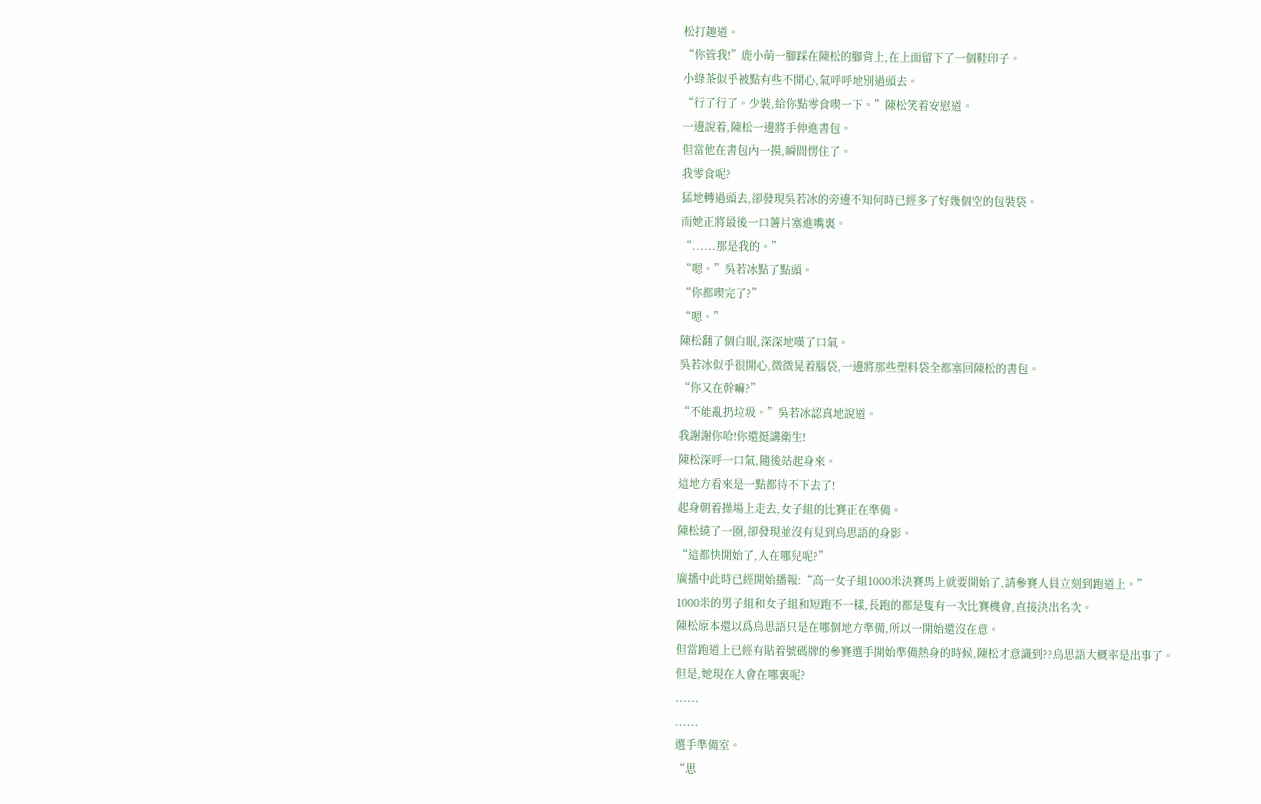松打趣道。
“你管我!”鹿小萌一腳踩在陳松的腳背上,在上面留下了一個鞋印子。
小綠茶似乎被點有些不開心,氣呼呼地別過頭去。
“行了行了。少裝,給你點零食喫一下。”陳松笑着安慰道。
一邊說着,陳松一邊將手伸進書包。
但當他在書包內一摸,瞬間愣住了。
我零食呢?
猛地轉過頭去,卻發現吳若冰的旁邊不知何時已經多了好幾個空的包裝袋。
而她正將最後一口薯片塞進嘴裏。
“......那是我的。”
“嗯。”吳若冰點了點頭。
“你都喫完了?”
“嗯。”
陳松翻了個白眼,深深地嘆了口氣。
吳若冰似乎很開心,微微晃着腦袋,一邊將那些塑料袋全都塞回陳松的書包。
“你又在幹嘛?”
“不能亂扔垃圾。”吳若冰認真地說道。
我謝謝你哈!你還挺講衛生!
陳松深呼一口氣,隨後站起身來。
這地方看來是一點都待不下去了!
起身朝着操場上走去,女子組的比賽正在準備。
陳松繞了一圈,卻發現並沒有見到烏思語的身影。
“這都快開始了,人在哪兒呢?”
廣播中此時已經開始播報:“高一女子組1000米決賽馬上就要開始了,請參賽人員立刻到跑道上。”
1000米的男子組和女子組和短跑不一樣,長跑的都是隻有一次比賽機會,直接決出名次。
陳松原本還以爲烏思語只是在哪個地方準備,所以一開始還沒在意。
但當跑道上已經有貼着號碼牌的參賽選手開始準備熱身的時候,陳松才意識到??烏思語大概率是出事了。
但是,她現在人會在哪裏呢?
......
......
選手準備室。
“思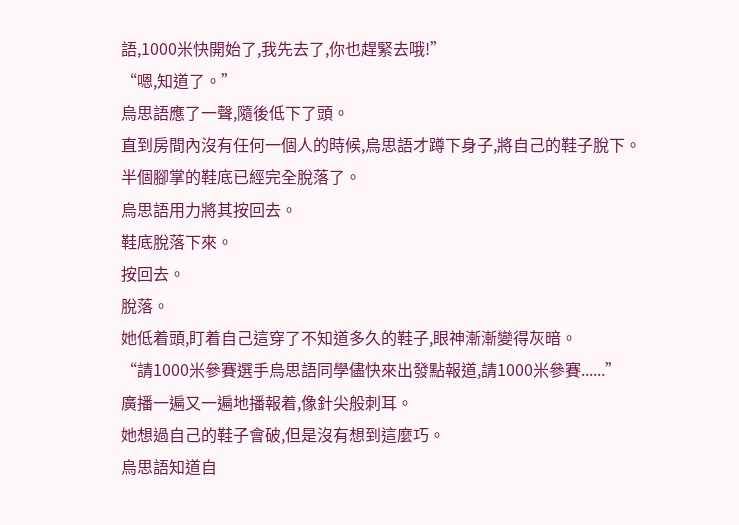語,1000米快開始了,我先去了,你也趕緊去哦!”
“嗯,知道了。”
烏思語應了一聲,隨後低下了頭。
直到房間內沒有任何一個人的時候,烏思語才蹲下身子,將自己的鞋子脫下。
半個腳掌的鞋底已經完全脫落了。
烏思語用力將其按回去。
鞋底脫落下來。
按回去。
脫落。
她低着頭,盯着自己這穿了不知道多久的鞋子,眼神漸漸變得灰暗。
“請1000米參賽選手烏思語同學儘快來出發點報道,請1000米參賽......”
廣播一遍又一遍地播報着,像針尖般刺耳。
她想過自己的鞋子會破,但是沒有想到這麼巧。
烏思語知道自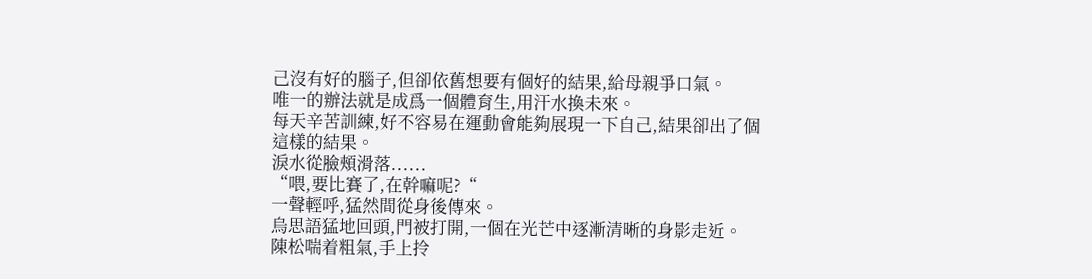己沒有好的腦子,但卻依舊想要有個好的結果,給母親爭口氣。
唯一的辦法就是成爲一個體育生,用汗水換未來。
每天辛苦訓練,好不容易在運動會能夠展現一下自己,結果卻出了個這樣的結果。
淚水從臉頰滑落......
“喂,要比賽了,在幹嘛呢?“
一聲輕呼,猛然間從身後傳來。
烏思語猛地回頭,門被打開,一個在光芒中逐漸清晰的身影走近。
陳松喘着粗氣,手上拎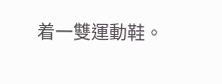着一雙運動鞋。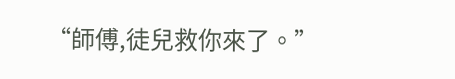“師傅,徒兒救你來了。”